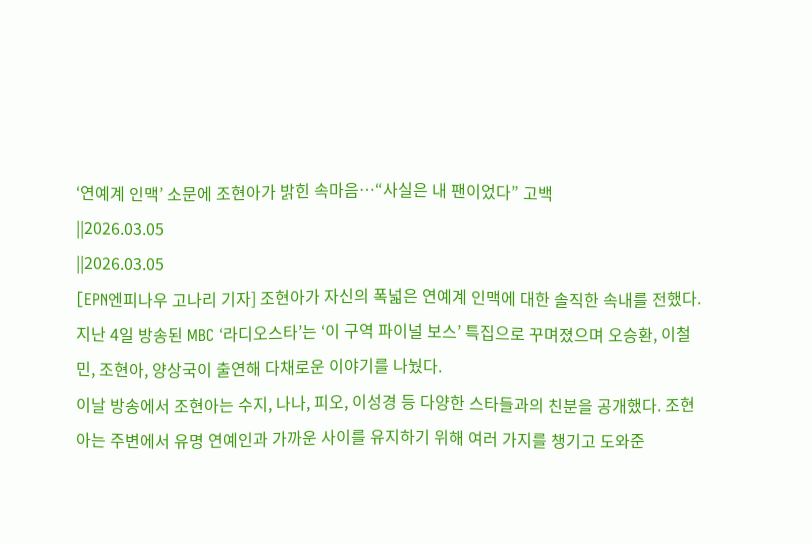‘연예계 인맥’ 소문에 조현아가 밝힌 속마음…“사실은 내 팬이었다” 고백
||2026.03.05
||2026.03.05
[EPN엔피나우 고나리 기자] 조현아가 자신의 폭넓은 연예계 인맥에 대한 솔직한 속내를 전했다.
지난 4일 방송된 MBC ‘라디오스타’는 ‘이 구역 파이널 보스’ 특집으로 꾸며졌으며 오승환, 이철민, 조현아, 양상국이 출연해 다채로운 이야기를 나눴다.
이날 방송에서 조현아는 수지, 나나, 피오, 이성경 등 다양한 스타들과의 친분을 공개했다. 조현아는 주변에서 유명 연예인과 가까운 사이를 유지하기 위해 여러 가지를 챙기고 도와준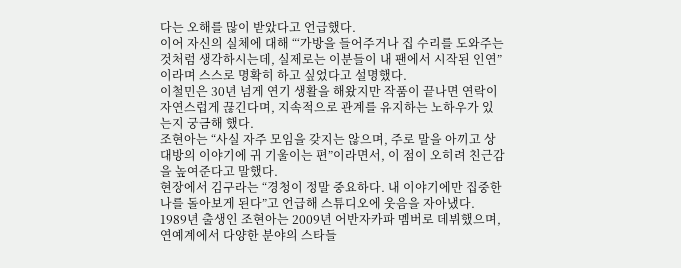다는 오해를 많이 받았다고 언급했다.
이어 자신의 실체에 대해 “‘가방을 들어주거나 집 수리를 도와주는 것처럼 생각하시는데, 실제로는 이분들이 내 팬에서 시작된 인연”이라며 스스로 명확히 하고 싶었다고 설명했다.
이철민은 30년 넘게 연기 생활을 해왔지만 작품이 끝나면 연락이 자연스럽게 끊긴다며, 지속적으로 관계를 유지하는 노하우가 있는지 궁금해 했다.
조현아는 “사실 자주 모임을 갖지는 않으며, 주로 말을 아끼고 상대방의 이야기에 귀 기울이는 편”이라면서, 이 점이 오히려 친근감을 높여준다고 말했다.
현장에서 김구라는 “경청이 정말 중요하다. 내 이야기에만 집중한 나를 돌아보게 된다”고 언급해 스튜디오에 웃음을 자아냈다.
1989년 출생인 조현아는 2009년 어반자카파 멤버로 데뷔했으며, 연예계에서 다양한 분야의 스타들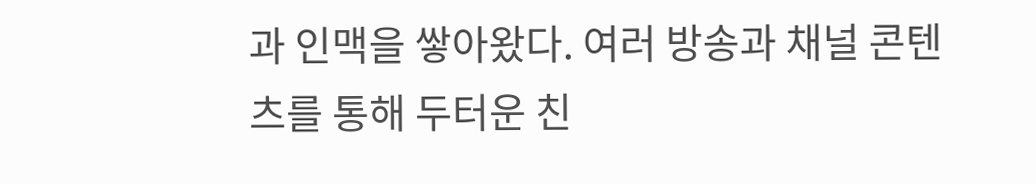과 인맥을 쌓아왔다. 여러 방송과 채널 콘텐츠를 통해 두터운 친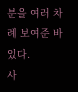분을 여러 차례 보여준 바 있다.
사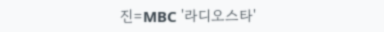진=MBC '라디오스타'